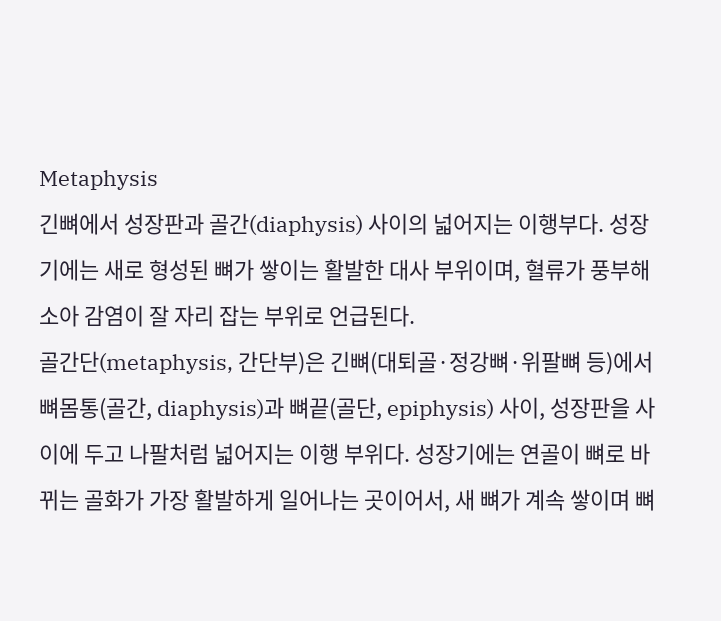Metaphysis
긴뼈에서 성장판과 골간(diaphysis) 사이의 넓어지는 이행부다. 성장기에는 새로 형성된 뼈가 쌓이는 활발한 대사 부위이며, 혈류가 풍부해 소아 감염이 잘 자리 잡는 부위로 언급된다.
골간단(metaphysis, 간단부)은 긴뼈(대퇴골·정강뼈·위팔뼈 등)에서 뼈몸통(골간, diaphysis)과 뼈끝(골단, epiphysis) 사이, 성장판을 사이에 두고 나팔처럼 넓어지는 이행 부위다. 성장기에는 연골이 뼈로 바뀌는 골화가 가장 활발하게 일어나는 곳이어서, 새 뼈가 계속 쌓이며 뼈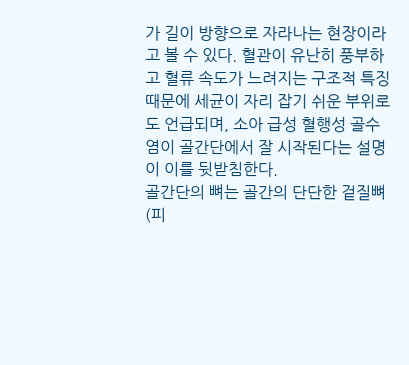가 길이 방향으로 자라나는 현장이라고 볼 수 있다. 혈관이 유난히 풍부하고 혈류 속도가 느려지는 구조적 특징 때문에 세균이 자리 잡기 쉬운 부위로도 언급되며, 소아 급성 혈행성 골수염이 골간단에서 잘 시작된다는 설명이 이를 뒷받침한다.
골간단의 뼈는 골간의 단단한 겉질뼈(피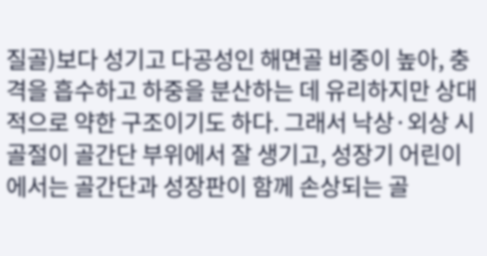질골)보다 성기고 다공성인 해면골 비중이 높아, 충격을 흡수하고 하중을 분산하는 데 유리하지만 상대적으로 약한 구조이기도 하다. 그래서 낙상·외상 시 골절이 골간단 부위에서 잘 생기고, 성장기 어린이에서는 골간단과 성장판이 함께 손상되는 골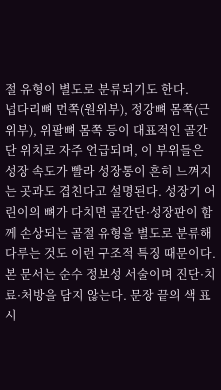절 유형이 별도로 분류되기도 한다.
넙다리뼈 먼쪽(원위부), 정강뼈 몸쪽(근위부), 위팔뼈 몸쪽 등이 대표적인 골간단 위치로 자주 언급되며, 이 부위들은 성장 속도가 빨라 성장통이 흔히 느껴지는 곳과도 겹친다고 설명된다. 성장기 어린이의 뼈가 다치면 골간단·성장판이 함께 손상되는 골절 유형을 별도로 분류해 다루는 것도 이런 구조적 특징 때문이다.
본 문서는 순수 정보성 서술이며 진단·치료·처방을 담지 않는다. 문장 끝의 색 표시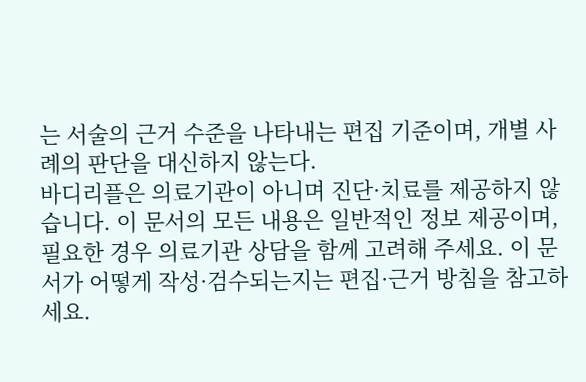는 서술의 근거 수준을 나타내는 편집 기준이며, 개별 사례의 판단을 대신하지 않는다.
바디리플은 의료기관이 아니며 진단·치료를 제공하지 않습니다. 이 문서의 모든 내용은 일반적인 정보 제공이며, 필요한 경우 의료기관 상담을 함께 고려해 주세요. 이 문서가 어떻게 작성·검수되는지는 편집·근거 방침을 참고하세요.